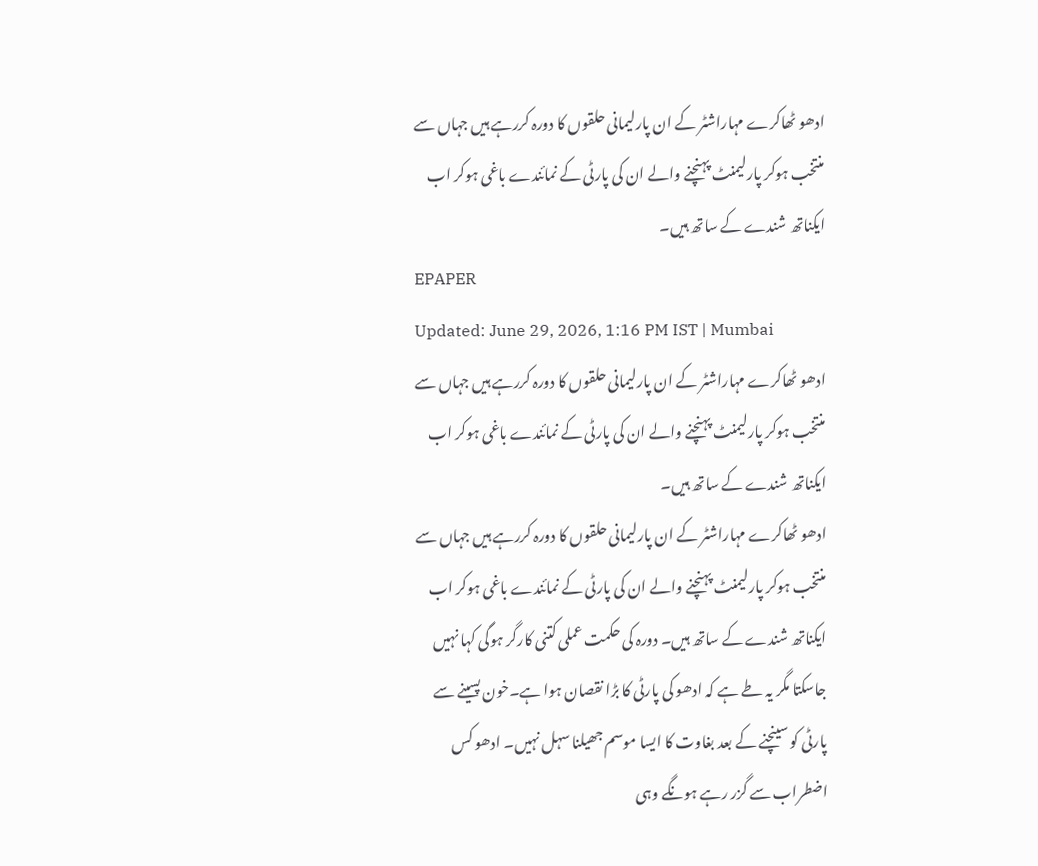ادھو ٹھاکرے مہاراشٹر کے ان پارلیمانی حلقوں کا دورہ کررہے ہیں جہاں سے منتخب ہوکر پارلیمنٹ پہنچنے والے ان کی پارٹی کے نمائندے باغی ہوکر اب ایکناتھ شندے کے ساتھ ہیں۔
EPAPER
Updated: June 29, 2026, 1:16 PM IST | Mumbai
ادھو ٹھاکرے مہاراشٹر کے ان پارلیمانی حلقوں کا دورہ کررہے ہیں جہاں سے منتخب ہوکر پارلیمنٹ پہنچنے والے ان کی پارٹی کے نمائندے باغی ہوکر اب ایکناتھ شندے کے ساتھ ہیں۔
ادھو ٹھاکرے مہاراشٹر کے ان پارلیمانی حلقوں کا دورہ کررہے ہیں جہاں سے منتخب ہوکر پارلیمنٹ پہنچنے والے ان کی پارٹی کے نمائندے باغی ہوکر اب ایکناتھ شندے کے ساتھ ہیں۔ دورہ کی حکمت عملی کتنی کارگر ہوگی کہا نہیں جاسکتا مگر یہ طے ہے کہ ادھو کی پارٹی کا بڑا نقصان ہوا ہے۔خون پسینے سے پارٹی کو سینچنے کے بعد بغاوت کا ایسا موسم جھیلنا سہل نہیں۔ ادھو کس اضطراب سے گزر رہے ہونگے وہی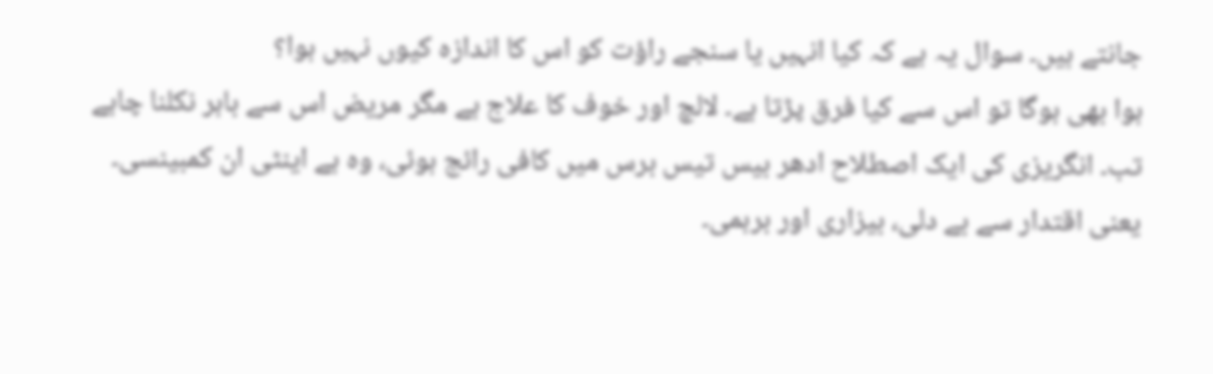جانتے ہیں۔ سوال یہ ہے کہ کیا انہیں یا سنجے راؤت کو اس کا اندازہ کیوں نہیں ہوا؟
ہوا بھی ہوگا تو اس سے کیا فرق پڑتا ہے۔ لالچ اور خوف کا علاج ہے مگر مریض اس سے باہر نکلنا چاہے تب۔ انگریزی کی ایک اصطلاح ادھر بیس تیس برس میں کافی رائج ہوئی، وہ ہے اینٹی ان کمبینسی۔ یعنی اقتدار سے بے دلی، بیزاری اور برہمی۔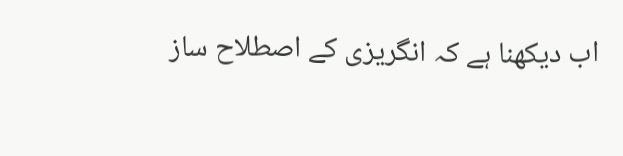اب دیکھنا ہے کہ انگریزی کے اصطلاح ساز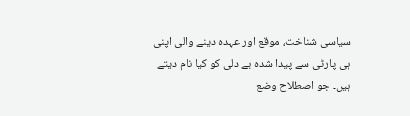سیاسی شناخت، موقع اور عہدہ دینے والی اپنی ہی پارٹی سے پیدا شدہ بے دلی کو کیا نام دیتے ہیں۔ جو اصطلاح وضع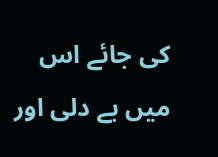کی جائے اس میں بے دلی اور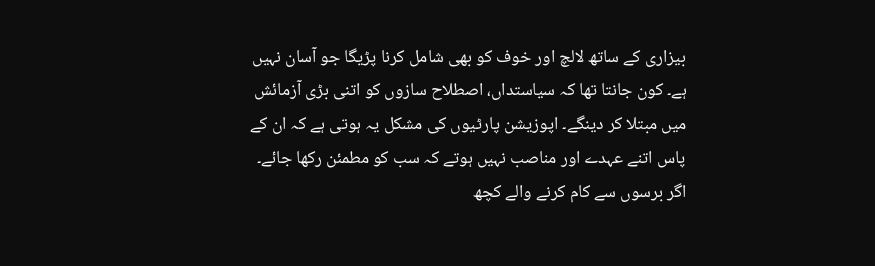بیزاری کے ساتھ لالچ اور خوف کو بھی شامل کرنا پڑیگا جو آسان نہیں ہے۔ کون جانتا تھا کہ سیاستداں، اصطلاح سازوں کو اتنی بڑی آزمائش میں مبتلا کر دینگے۔ اپوزیشن پارٹیوں کی مشکل یہ ہوتی ہے کہ ان کے پاس اتنے عہدے اور مناصب نہیں ہوتے کہ سب کو مطمئن رکھا جائے۔ اگر برسوں سے کام کرنے والے کچھ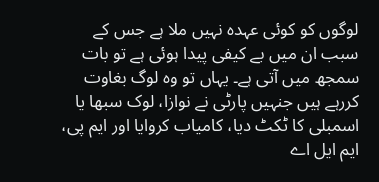لوگوں کو کوئی عہدہ نہیں ملا ہے جس کے سبب ان میں بے کیفی پیدا ہوئی ہے تو بات سمجھ میں آتی ہے۔ یہاں تو وہ لوگ بغاوت کررہے ہیں جنہیں پارٹی نے نوازا، لوک سبھا یا اسمبلی کا ٹکٹ دیا، کامیاب کروایا اور ایم پی، ایم ایل اے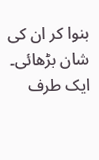بنوا کر ان کی شان بڑھائی۔ ایک طرف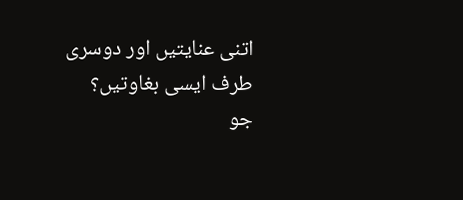اتنی عنایتیں اور دوسری طرف ایسی بغاوتیں؟
جو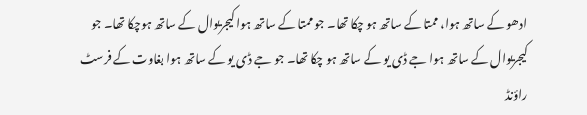ادھو کے ساتھ ہوا، ممتا کے ساتھ ہو چکا تھا۔ جو ممتا کے ساتھ ہوا کیجریوال کے ساتھ ہوچکا تھا۔ جو کیجریوال کے ساتھ ہوا جے ڈی یو کے ساتھ ہو چکا تھا۔ جو جے ڈی یو کے ساتھ ہوا بغاوت کے فرسٹ راؤنڈ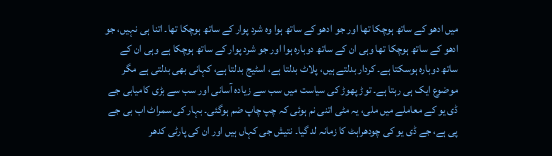میں ادھو کے ساتھ ہوچکا تھا اور جو ادھو کے ساتھ ہوا وہ شرد پوار کے ساتھ ہوچکا تھا۔ اتنا ہی نہیں، جو ادھو کے ساتھ ہوچکا تھا وہی ان کے ساتھ دوبارہ ہوا اور جو شرد پوار کے ساتھ ہوچکا ہے وہی ان کے ساتھ دوبارہ ہوسکتا ہے۔ کردار بدلتے ہیں، پلاٹ بدلتا ہے، اسٹیج بدلتا ہے، کہانی بھی بدلتی ہے مگر موضوع ایک ہی رہتا ہے۔ توڑ پھوڑ کی سیاست میں سب سے زیادہ آسانی اور سب سے بڑی کامیابی جے ڈی یو کے معاملے میں ملی، یہ مٹی اتنی نم ہوئی کہ چپ چاپ ضم ہوگئی۔ بہار کی سمراٹ اب بی جے پی ہے، جے ڈی یو کی چودھراہٹ کا زمانہ لد گیا۔ نتیش جی کہاں ہیں اور ان کی پارٹی کدھر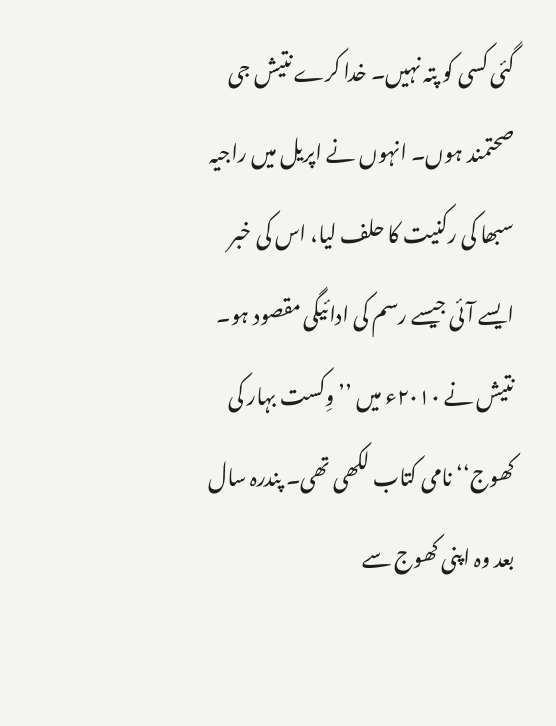گئی کسی کو پتہ نہیں۔ خدا کرے نتیش جی صحتمند ہوں۔ انہوں نے اپریل میں راجیہ سبھا کی رکنیت کا حلف لیا، اس کی خبر ایسے آئی جیسے رسم کی ادائیگی مقصود ہو۔ نتیش نے ۲۰۱۰ء میں ’’ وِکست بہار کی کھوج‘‘ نامی کتاب لکھی تھی۔ پندرہ سال بعد وہ اپنی کھوج سے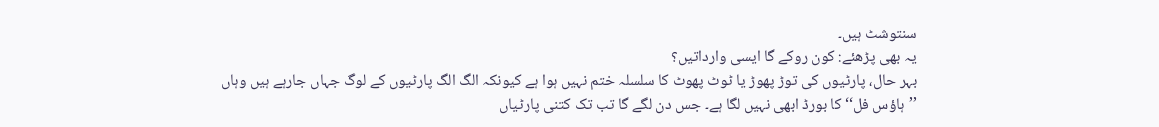سنتوشٹ ہیں۔
یہ بھی پڑھئے: کون روکے گا ایسی وارداتیں؟
بہر حال، پارٹیوں کی توڑ پھوڑ یا ٹوٹ پھوٹ کا سلسلہ ختم نہیں ہوا ہے کیونکہ الگ الگ پارٹیوں کے لوگ جہاں جارہے ہیں وہاں ’’ہاؤس فل‘‘ کا بورڈ ابھی نہیں لگا ہے۔ جس دن لگے گا تب تک کتنی پارٹیاں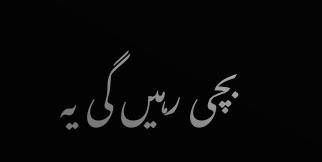بچی رہیں گی یہ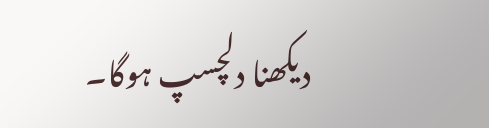دیکھنا دلچسپ ہوگا۔